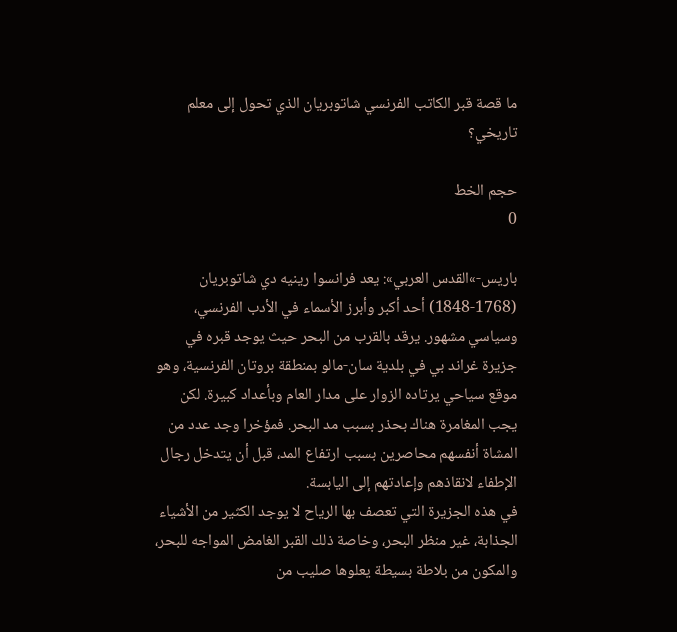ما قصة قبر الكاتب الفرنسي شاتوبريان الذي تحول إلى معلم تاريخي؟

حجم الخط
0

باريس-»القدس العربي»: يعد فرانسوا رينيه دي شاتوبريان (1768-1848) أحد أكبر وأبرز الأسماء في الأدب الفرنسي، وسياسي مشهور. يرقد بالقرب من البحر حيث يوجد قبره في جزيرة غراند بي في بلدية سان-مالو بمنطقة بروتان الفرنسية، وهو موقع سياحي يرتاده الزوار على مدار العام وبأعداد كبيرة. لكن يجب المغامرة هناك بحذر بسبب مد البحر. فمؤخرا وجد عدد من المشاة أنفسهم محاصرين بسبب ارتفاع المد، قبل أن يتدخل رجال الإطفاء لانقاذهم وإعادتهم إلى اليابسة.
في هذه الجزيرة التي تعصف بها الرياح لا يوجد الكثير من الأشياء الجذابة، غير منظر البحر، وخاصة ذلك القبر الغامض المواجه للبحر، والمكون من بلاطة بسيطة يعلوها صليب من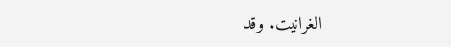الغرانيت. وقد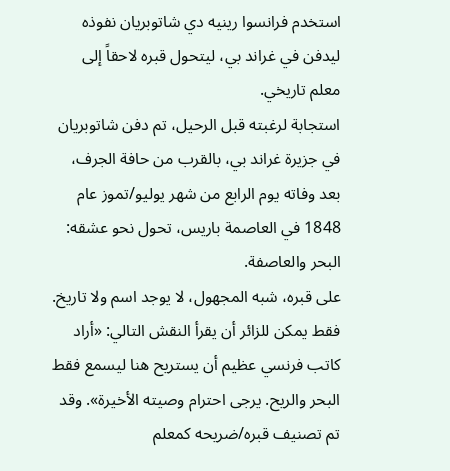استخدم فرانسوا رينيه دي شاتوبريان نفوذه ليدفن في غراند بي، ليتحول قبره لاحقاً إلى معلم تاريخي.
استجابة لرغبته قبل الرحيل، تم دفن شاتوبريان في جزيرة غراند بي، بالقرب من حافة الجرف، بعد وفاته يوم الرابع من شهر يوليو/تموز عام 1848 في العاصمة باريس، تحول نحو عشقه: البحر والعاصفة.
على قبره، شبه المجهول، لا يوجد اسم ولا تاريخ. فقط يمكن للزائر أن يقرأ النقش التالي: «أراد كاتب فرنسي عظيم أن يستريح هنا ليسمع فقط البحر والريح. يرجى احترام وصيته الأخيرة». وقد تم تصنيف قبره/ضريحه كمعلم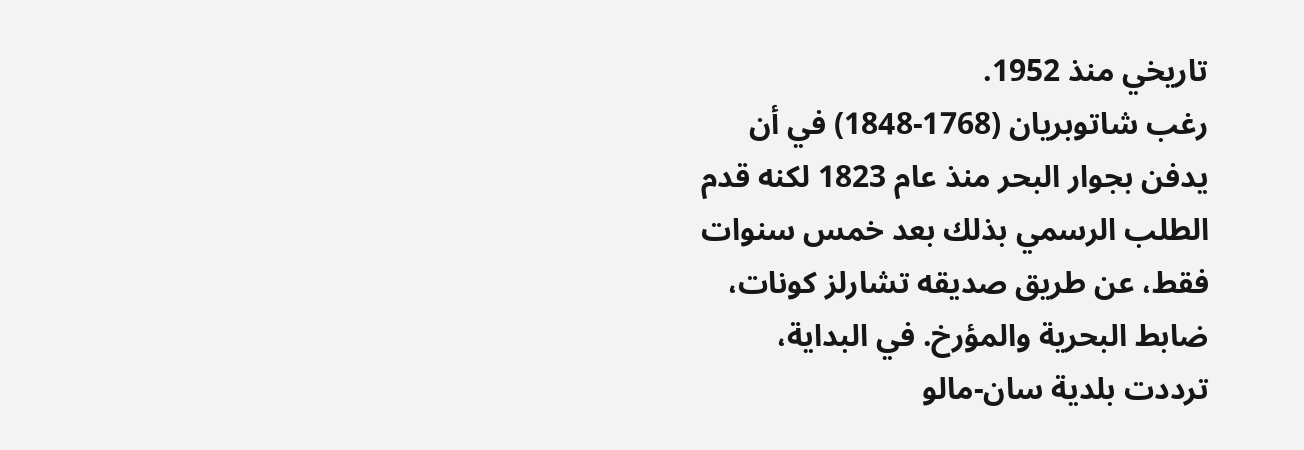تاريخي منذ 1952.
رغب شاتوبريان (1768-1848) في أن يدفن بجوار البحر منذ عام 1823 لكنه قدم الطلب الرسمي بذلك بعد خمس سنوات فقط، عن طريق صديقه تشارلز كونات، ضابط البحرية والمؤرخ. في البداية، ترددت بلدية سان-مالو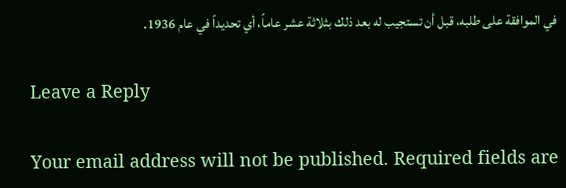في الموافقة على طلبه، قبل أن تستجيب له بعد ذلك بثلاثة عشر عاماً، أي تحديداً في عام 1936.

Leave a Reply

Your email address will not be published. Required fields are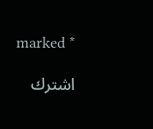marked *

اشترك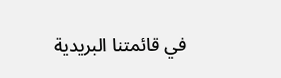في قائمتنا البريدية